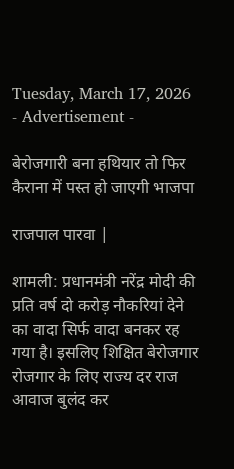Tuesday, March 17, 2026
- Advertisement -

बेरोजगारी बना हथियार तो फिर कैराना में पस्त हो जाएगी भाजपा

राजपाल पारवा |

शामली: प्रधानमंत्री नरेंद्र मोदी की प्रति वर्ष दो करोड़ नौकरियां देने का वादा सिर्फ वादा बनकर रह गया है। इसलिए शिक्षित बेरोजगार रोजगार के लिए राज्य दर राज आवाज बुलंद कर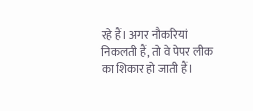रहे हैं। अगर नौकरियां निकलती हैं, तो वे पेपर लीक का शिकार हो जाती हैं।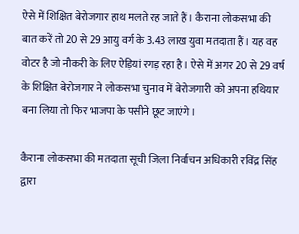ऐसे में शिक्षित बेरोजगार हाथ मलते रह जाते हैं। कैराना लोकसभा की बात करें तो 20 से 29 आयु वर्ग के 3.43 लाख युवा मतदाता हैं। यह वह वोटर है जो नौकरी के लिए ऐड़ियां रगड़ रहा है। ऐसे में अगर 20 से 29 वर्ष के शिक्षित बेरोजगार ने लोकसभा चुनाव में बेरोजगारी को अपना हथियार बना लिया तो फिर भाजपा के पसीने छूट जाएंगे।

कैराना लोकसभा की मतदाता सूची जिला निर्वाचन अधिकारी रविंद्र सिंह द्वारा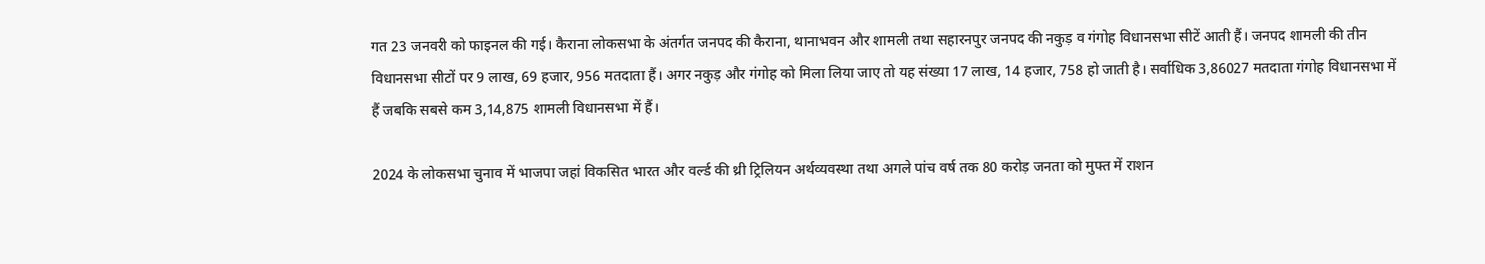गत 23 जनवरी को फाइनल की गई। कैराना लोकसभा के अंतर्गत जनपद की कैराना, थानाभवन और शामली तथा सहारनपुर जनपद की नकुड़ व गंगोह विधानसभा सीटें आती हैं। जनपद शामली की तीन विधानसभा सीटों पर 9 लाख, 69 हजार, 956 मतदाता हैं। अगर नकुड़ और गंगोह को मिला लिया जाए तो यह संख्या 17 लाख, 14 हजार, 758 हो जाती है। सर्वाधिक 3,86027 मतदाता गंगोह विधानसभा में हैं जबकि सबसे कम 3,14,875 शामली विधानसभा में हैं।

2024 के लोकसभा चुनाव में भाजपा जहां विकसित भारत और वर्ल्ड की थ्री ट्रिलियन अर्थव्यवस्था तथा अगले पांच वर्ष तक 80 करोड़ जनता को मुफ्त में राशन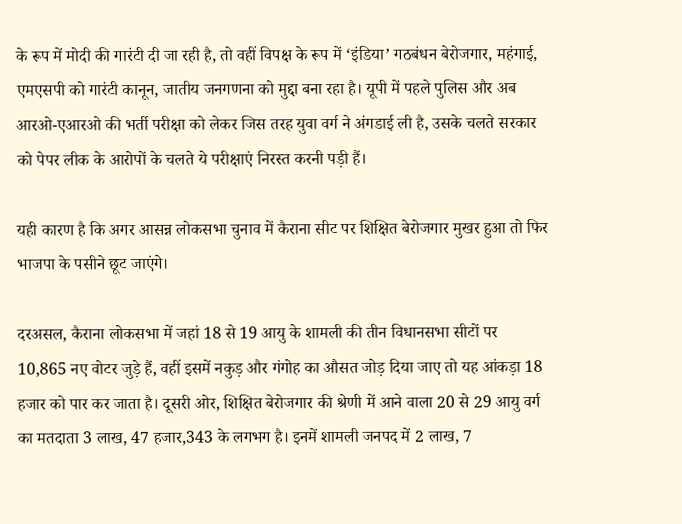के रूप में मोदी की गारंटी दी जा रही है, तो वहीं विपक्ष के रूप में ‘इंडिया’ गठबंधन बेरोजगार, महंगाई, एमएसपी को गारंटी कानून, जातीय जनगणना को मुद्दा बना रहा है। यूपी में पहले पुलिस और अब आरओ-एआरओ की भर्ती परीक्षा को लेकर जिस तरह युवा वर्ग ने अंगडाई ली है, उसके चलते सरकार को पेपर लीक के आरोपों के चलते ये परीक्षाएं निरस्त करनी पड़ी हैं।

यही कारण है कि अगर आसन्न लोकसभा चुनाव में कैराना सीट पर शिक्षित बेरोजगार मुखर हुआ तो फिर भाजपा के पसीने छूट जाएंगे।

दरअसल, कैराना लोकसभा में जहां 18 से 19 आयु के शामली की तीन विधानसभा सीटों पर 10,865 नए वोटर जुड़े हैं, वहीं इसमें नकुड़ और गंगोह का औसत जोड़ दिया जाए तो यह आंकड़ा 18 हजार को पार कर जाता है। दूसरी ओर, शिक्षित बेरोजगार की श्रेणी में आने वाला 20 से 29 आयु वर्ग का मतदाता 3 लाख, 47 हजार,343 के लगभग है। इनमें शामली जनपद में 2 लाख, 7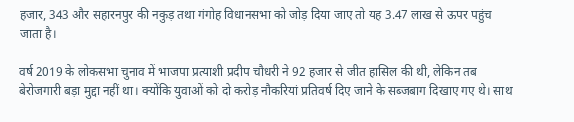हजार, 343 और सहारनपुर की नकुड़ तथा गंगोह विधानसभा को जोड़ दिया जाए तो यह 3.47 लाख से ऊपर पहुंच जाता है।

वर्ष 2019 के लोकसभा चुनाव में भाजपा प्रत्याशी प्रदीप चौधरी ने 92 हजार से जीत हासिल की थी, लेकिन तब बेरोजगारी बड़ा मुद्दा नहीं था। क्योंकि युवाओं को दो करोड़ नौकरियां प्रतिवर्ष दिए जाने के सब्जबाग दिखाए गए थे। साथ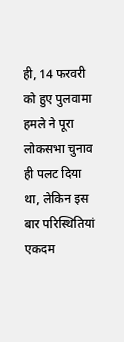ही, 14 फरवरी को हुए पुलवामा हमले ने पूरा लोकसभा चुनाव ही पलट दिया था, लेकिन इस बार परिस्थितियां एकदम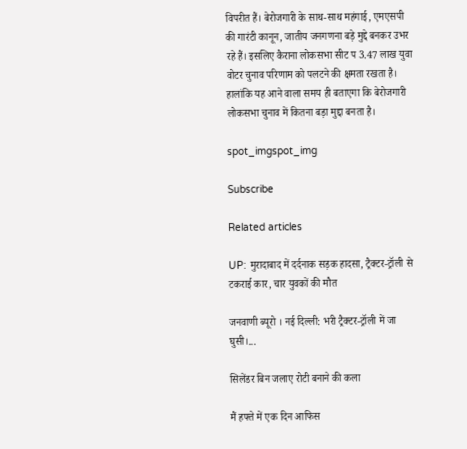विपरीत हैं। बेरोजगारी के साथ-साथ महंगाई, एमएसपी की गारंटी कानून, जातीय जनगणना बड़े मुद्दे बनकर उभर रहे हैं। इसलिए कैराना लोकसभा सीट प 3.47 लाख युवा वोटर चुनाव परिणाम को पलटने की क्षमता रखता है। हालांकि यह आने वाला समय ही बताएगा कि बेरोजगारी लोकसभा चुनाव में कितना बड़ा मुद्दा बनता है।

spot_imgspot_img

Subscribe

Related articles

UP: मुरादाबाद में दर्दनाक सड़क हादसा, ट्रैक्टर-ट्रॉली से टकराई कार, चार युवकों की मौत

जनवाणी ब्यूरो । नई दिल्ली: भरी ट्रैक्टर-ट्रॉली में जा घुसी।...

सिलेंडर बिन जलाए रोटी बनाने की कला

मैं हफ्ते में एक दिन आफिस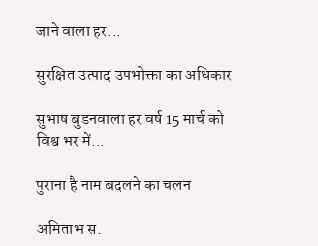जाने वाला हर...

सुरक्षित उत्पाद उपभोक्ता का अधिकार

सुभाष बुडनवाला हर वर्ष 15 मार्च को विश्व भर में...

पुराना है नाम बदलने का चलन

अमिताभ स.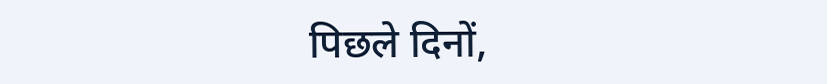पिछले दिनों,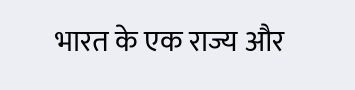भारत के एक राज्य और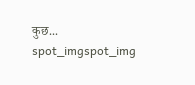कुछ...
spot_imgspot_img